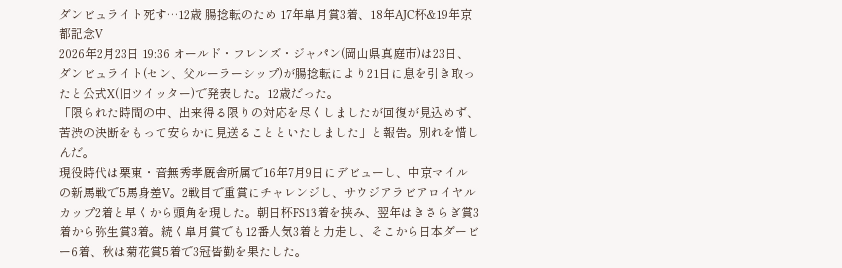ダンビュライト死す…12歳 腸捻転のため 17年皐月賞3着、18年AJC杯&19年京都記念V
2026年2月23日 19:36 オールド・フレンズ・ジャパン(岡山県真庭市)は23日、ダンビュライト(セン、父ルーラーシップ)が腸捻転により21日に息を引き取ったと公式X(旧ツイッター)で発表した。12歳だった。
「限られた時間の中、出来得る限りの対応を尽くしましたが回復が見込めず、苦渋の決断をもって安らかに見送ることといたしました」と報告。別れを惜しんだ。
現役時代は栗東・音無秀孝厩舎所属で16年7月9日にデビューし、中京マイルの新馬戦で5馬身差V。2戦目で重賞にチャレンジし、サウジアラビアロイヤルカップ2着と早くから頭角を現した。朝日杯FS13着を挟み、翌年はきさらぎ賞3着から弥生賞3着。続く皐月賞でも12番人気3着と力走し、そこから日本ダービー6着、秋は菊花賞5着で3冠皆勤を果たした。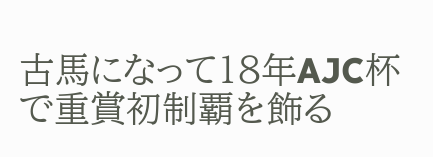古馬になって18年AJC杯で重賞初制覇を飾る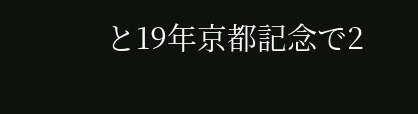と19年京都記念で2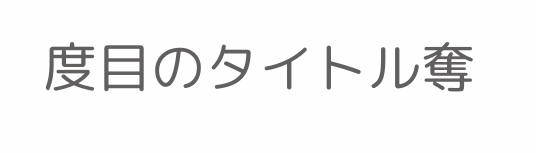度目のタイトル奪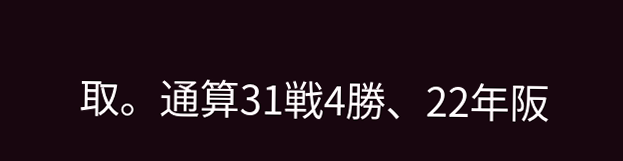取。通算31戦4勝、22年阪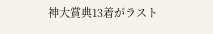神大賞典13着がラスト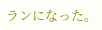ランになった。